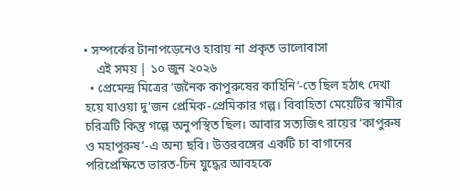• সম্পর্কের টানাপড়েনেও হারায় না প্রকৃত ভালোবাসা
    এই সময় | ১০ জুন ২০২৬
  • প্রেমেন্দ্র মিত্রের ‘জনৈক কাপুরুষের কাহিনি’-তে ছিল হঠাৎ দেখা হয়ে যাওয়া দু’জন প্রেমিক-প্রেমিকার গল্প। বিবাহিতা মেয়েটির স্বামীর চরিত্রটি কিন্তু গল্পে অনুপস্থিত ছিল। আবার সত্যজিৎ রায়ের ‘কাপুরুষ ও মহাপুরুষ’-এ অন্য ছবি। উত্তরবঙ্গের একটি চা বাগানের পরিপ্রেক্ষিতে ভারত-চিন যুদ্ধের আবহকে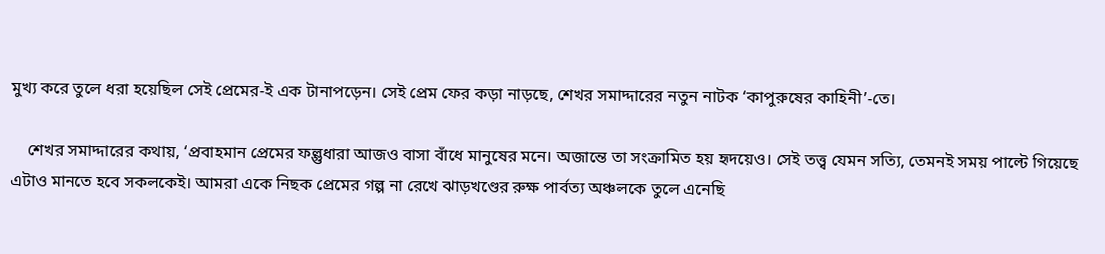মুখ্য করে তুলে ধরা হয়েছিল সেই প্রেমের-ই এক টানাপড়েন। সেই প্রেম ফের কড়া নাড়ছে, শেখর সমাদ্দারের নতুন নাটক ‘কাপুরুষের কাহিনী’-তে।

    শেখর সমাদ্দারের কথায়, ‘প্রবাহমান প্রেমের ফল্গুধারা আজও বাসা বাঁধে মানুষের মনে। অজান্তে তা সংক্রামিত হয় হৃদয়েও। সেই তত্ত্ব যেমন সত্যি, তেমনই সময় পাল্টে গিয়েছে এটাও মানতে হবে সকলকেই। আমরা একে নিছক প্রেমের গল্প না রেখে ঝাড়খণ্ডের রুক্ষ পার্বত্য অঞ্চলকে তুলে এনেছি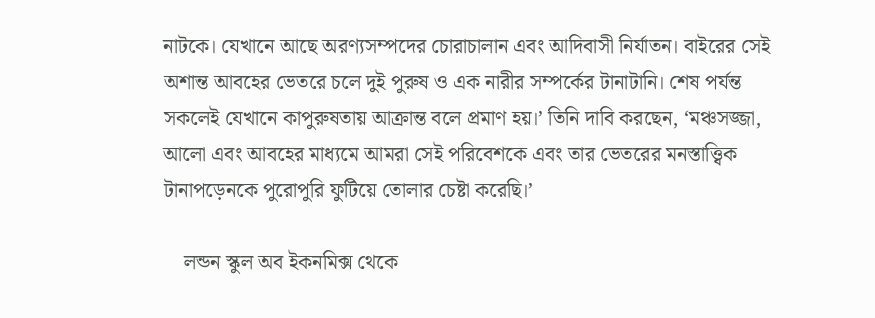নাটকে। যেখানে আছে অরণ্যসম্পদের চোরাচালান এবং আদিবাসী নির্যাতন। বাইরের সেই অশান্ত আবহের ভেতরে চলে দুই পুরুষ ও এক নারীর সম্পর্কের টানাটানি। শেষ পর্যন্ত সকলেই যেখানে কাপুরুষতায় আক্রান্ত বলে প্রমাণ হয়।’ তিনি দাবি করছেন, ‘মঞ্চসজ্জা, আলো এবং আবহের মাধ্যমে আমরা সেই পরিবেশকে এবং তার ভেতরের মনস্তাত্ত্বিক টানাপড়েনকে পুরোপুরি ফুটিয়ে তোলার চেষ্টা করেছি।’

    লন্ডন স্কুল অব ইকনমিক্স থেকে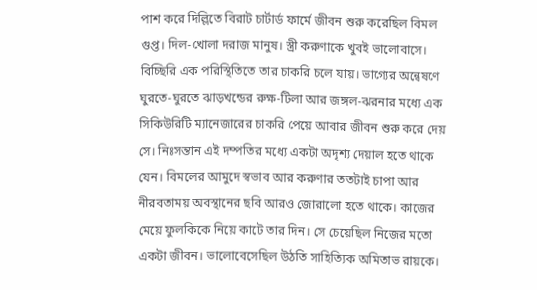পাশ করে দিল্লিতে বিরাট চার্টার্ড ফার্মে জীবন শুরু করেছিল বিমল গুপ্ত। দিল-খোলা দরাজ মানুষ। স্ত্রী করুণাকে খুবই ভালোবাসে। বিচ্ছিরি এক পরিস্থিতিতে তার চাকরি চলে যায়। ভাগ্যের অন্বেষণে ঘুরতে-ঘুরতে ঝাড়খন্ডের রুক্ষ-টিলা আর জঙ্গল-ঝরনার মধ্যে এক সিকিউরিটি ম্যানেজারের চাকরি পেয়ে আবার জীবন শুরু করে দেয় সে। নিঃসন্তান এই দম্পতির মধ্যে একটা অদৃশ্য দেয়াল হতে থাকে যেন। বিমলের আমুদে স্বভাব আর করুণার ততটাই চাপা আর নীরবতাময় অবস্থানের ছবি আরও জোরালো হতে থাকে। কাজের মেয়ে ফুলকিকে নিয়ে কাটে তার দিন। সে চেয়েছিল নিজের মতো একটা জীবন। ভালোবেসেছিল উঠতি সাহিত্যিক অমিতাভ রায়কে।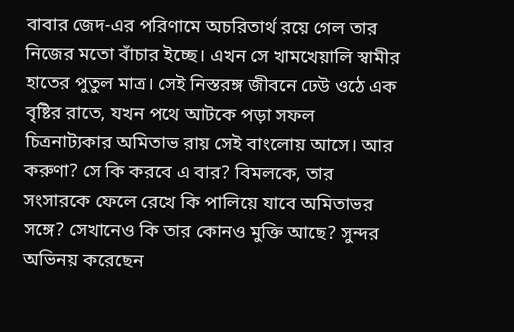বাবার জেদ-এর পরিণামে অচরিতার্থ রয়ে গেল তার নিজের মতো বাঁচার ইচ্ছে। এখন সে খামখেয়ালি স্বামীর হাতের পুতুল মাত্র। সেই নিস্তরঙ্গ জীবনে ঢেউ ওঠে এক বৃষ্টির রাতে, যখন পথে আটকে পড়া সফল চিত্রনাট্যকার অমিতাভ রায় সেই বাংলোয় আসে। আর করুণা? সে কি করবে এ বার? বিমলকে, তার সংসারকে ফেলে রেখে কি পালিয়ে যাবে অমিতাভর সঙ্গে? সেখানেও কি তার কোনও মুক্তি আছে? সুন্দর অভিনয় করেছেন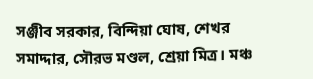সঞ্জীব সরকার, বিন্দিয়া ঘোষ, শেখর সমাদ্দার, সৌরভ মণ্ডল, শ্রেয়া মিত্র। মঞ্চ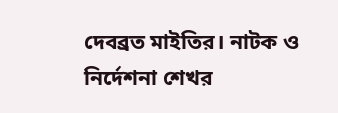দেবব্রত মাইতির। নাটক ও নির্দেশনা শেখর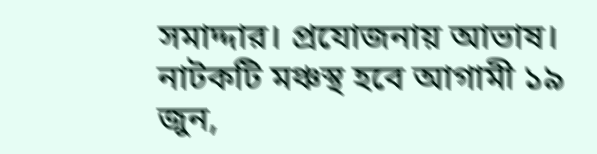সমাদ্দার। প্রযোজনায় আভাষ। নাটকটি মঞ্চস্থ হবে আগামী ১৯ জুন,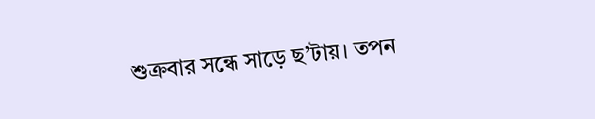শুক্রবার সন্ধে সাড়ে ছ’টায়। তপন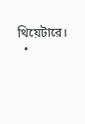থিয়েটারে।
  •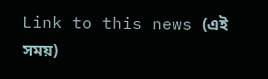Link to this news (এই সময়)